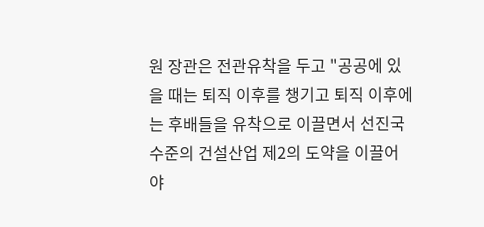원 장관은 전관유착을 두고 "공공에 있을 때는 퇴직 이후를 챙기고 퇴직 이후에는 후배들을 유착으로 이끌면서 선진국 수준의 건설산업 제2의 도약을 이끌어야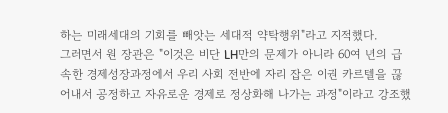하는 미래세대의 기회를 빼앗는 세대적 약탁행위"라고 지적했다.
그러면서 원 장관은 "이것은 비단 LH만의 문제가 아니라 60여 년의 급속한 경제성장과정에서 우리 사회 전반에 자리 잡은 이권 카르텔을 끊어내서 공정하고 자유로운 경제로 정상화해 나가는 과정"이라고 강조했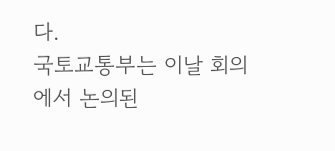다.
국토교통부는 이날 회의에서 논의된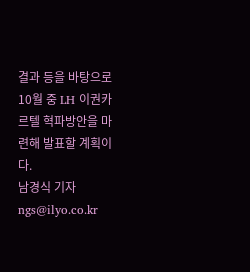결과 등을 바탕으로 10월 중 LH 이권카르텔 혁파방안을 마련해 발표할 계획이다.
남경식 기자 ngs@ilyo.co.kr